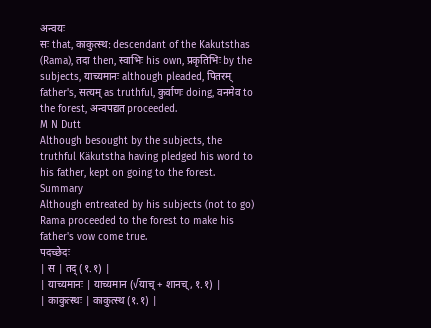अन्वयः
सः that, काकुत्स्थ: descendant of the Kakutsthas (Rama), तदा then, स्वाभिः his own, प्रकृतिभिः by the subjects, याच्यमानः although pleaded, पितरम् father's, सत्यम् as truthful, कुर्वाणः doing, वनमेव to the forest, अन्वपद्यत proceeded.
M N Dutt
Although besought by the subjects, the truthful Käkutstha having pledged his word to his father, kept on going to the forest.
Summary
Although entreated by his subjects (not to go) Rama proceeded to the forest to make his father's vow come true.
पदच्छेदः
| स | तद् (१.१) |
| याच्यमानः | याच्यमान (√याच् + शानच्, १.१) |
| काकुत्स्थः | काकुत्स्थ (१.१) |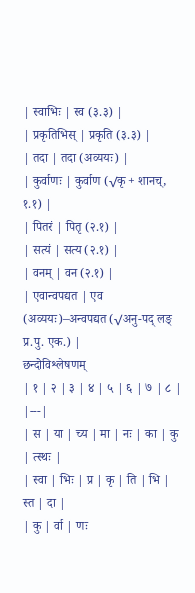| स्वाभिः | स्व (३.३) |
| प्रकृतिभिस् | प्रकृति (३.३) |
| तदा | तदा (अव्ययः) |
| कुर्वाणः | कुर्वाण (√कृ + शानच्, १.१) |
| पितरं | पितृ (२.१) |
| सत्यं | सत्य (२.१) |
| वनम् | वन (२.१) |
| एवान्वपद्यत | एव (अव्ययः)–अन्वपद्यत (√अनु-पद् लङ् प्र.पु. एक.) |
छन्दोविश्लेषणम्
| १ | २ | ३ | ४ | ५ | ६ | ७ | ८ |
|---|
| स | या | च्य | मा | नः | का | कु | त्स्थः |
| स्वा | भिः | प्र | कृ | ति | भि | स्त | दा |
| कु | र्वा | णः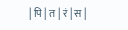| पि | त | रं | स |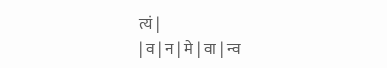त्यं |
| व | न | मे | वा | न्व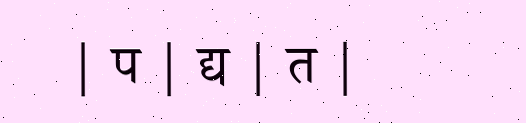| प | द्य | त |